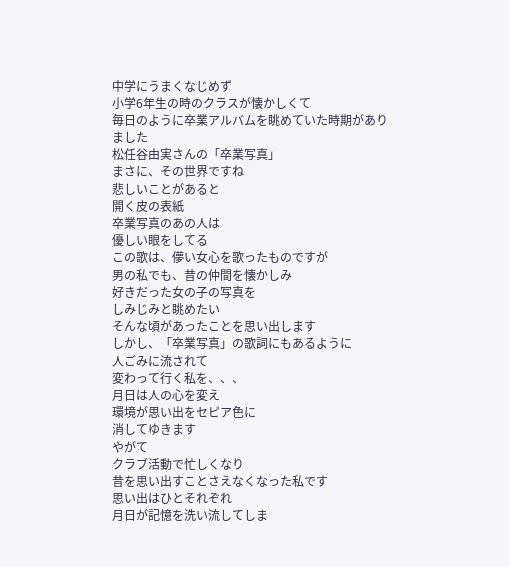中学にうまくなじめず
小学6年生の時のクラスが懐かしくて
毎日のように卒業アルバムを眺めていた時期がありました
松任谷由実さんの「卒業写真」
まさに、その世界ですね
悲しいことがあると
開く皮の表紙
卒業写真のあの人は
優しい眼をしてる
この歌は、儚い女心を歌ったものですが
男の私でも、昔の仲間を懐かしみ
好きだった女の子の写真を
しみじみと眺めたい
そんな頃があったことを思い出します
しかし、「卒業写真」の歌詞にもあるように
人ごみに流されて
変わって行く私を、、、
月日は人の心を変え
環境が思い出をセピア色に
消してゆきます
やがて
クラブ活動で忙しくなり
昔を思い出すことさえなくなった私です
思い出はひとそれぞれ
月日が記憶を洗い流してしま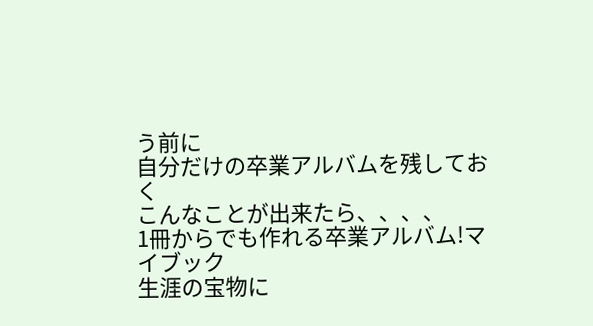う前に
自分だけの卒業アルバムを残しておく
こんなことが出来たら、、、、
1冊からでも作れる卒業アルバム!マイブック
生涯の宝物に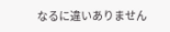なるに違いありません